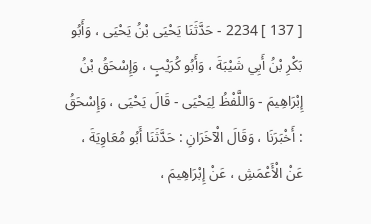[ 137 ] 2234 - حَدَّثَنَا يَحْيَى بْنُ يَحْيَى ، وَأَبُو بَكْرِ بْنُ أَبِي شَيْبَةَ ، وَأَبُو كُرَيْبٍ ، وَإِسْحَقُ بْنُ إِبْرَاهِيمَ - وَاللَّفْظُ لِيَحْيَى - قَالَ يَحْيَى ، وَإِسْحَقُ : أَخْبَرَنَا ، وَقَالَ الْآخَرَانِ : حَدَّثَنَا أَبُو مُعَاوِيَةَ ، عَنْ الْأَعْمَشِ ، عَنْ إِبْرَاهِيمَ ،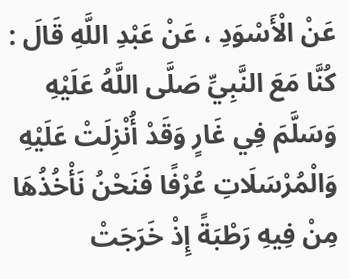عَنْ الْأَسْوَدِ ، عَنْ عَبْدِ اللَّهِ قَالَ : كُنَّا مَعَ النَّبِيِّ صَلَّى اللَّهُ عَلَيْهِ وَسَلَّمَ فِي غَارٍ وَقَدْ أُنْزِلَتْ عَلَيْهِ وَالْمُرْسَلَاتِ عُرْفًا فَنَحْنُ نَأْخُذُهَا مِنْ فِيهِ رَطْبَةً إِذْ خَرَجَتْ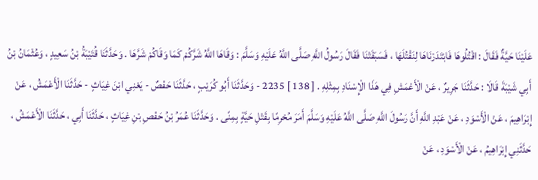عَلَيْنَا حَيَّةٌ فَقَالَ : اقْتُلُوهَا فَابْتَدَرْنَاهَا لِنَقْتُلَهَا ، فَسَبَقَتْنَا فَقَالَ رَسُولُ اللَّهِ صَلَّى اللَّهُ عَلَيْهِ وَسَلَّمَ : وَقَاهَا اللَّهُ شَرَّكُمْ كَمَا وَقَاكُمْ شَرَّهَا . وَحَدَّثَنَا قُتَيْبَةُ بْنُ سَعِيدٍ ، وَعُثْمَانُ بْنُ أَبِي شَيْبَةَ قَالَا : حَدَّثَنَا جَرِيرٌ ، عَنْ الْأَعْمَشِ فِي هَذَا الْإِسْنَادِ بِمِثْلِهِ . [ 138 ] 2235 - وَحَدَّثَنَا أَبُو كُرَيْبٍ ، حَدَّثَنَا حَفْصٌ - يَعْنِي ابْنَ غِيَاثٍ - حَدَّثَنَا الْأَعْمَشُ ، عَنْ إِبْرَاهِيمَ ، عَنْ الْأَسْوَدِ ، عَنْ عَبْدِ اللَّهِ أَنَّ رَسُولَ اللَّهِ صَلَّى اللَّهُ عَلَيْهِ وَسَلَّمَ أَمَرَ مُحْرِمًا بِقَتْلِ حَيَّةٍ بِمِنًى . وَحَدَّثَنَا عُمَرُ بْنُ حَفْصِ بْنِ غِيَاثٍ ، حَدَّثَنَا أَبِي ، حَدَّثَنَا الْأَعْمَشُ ، حَدَّثَنِي إِبْرَاهِيمُ ، عَنْ الْأَسْوَدِ ، عَنْ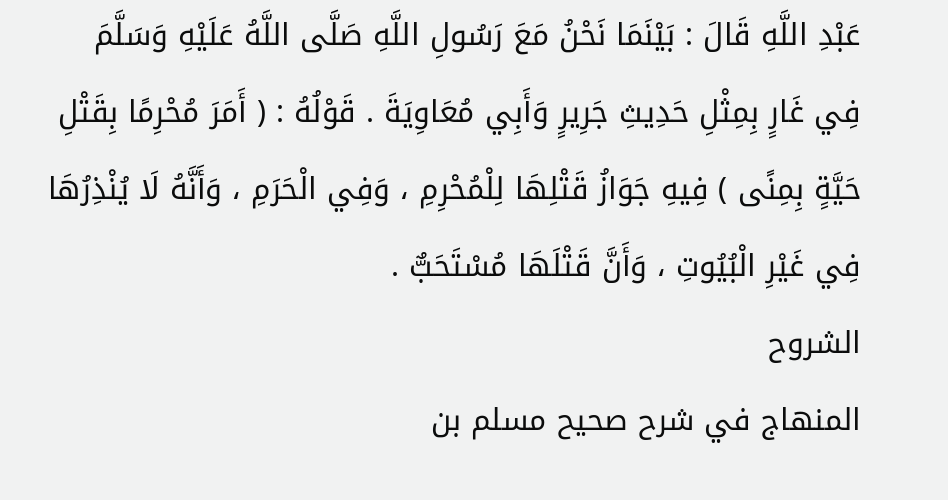عَبْدِ اللَّهِ قَالَ : بَيْنَمَا نَحْنُ مَعَ رَسُولِ اللَّهِ صَلَّى اللَّهُ عَلَيْهِ وَسَلَّمَ فِي غَارٍ بِمِثْلِ حَدِيثِ جَرِيرٍ وَأَبِي مُعَاوِيَةَ . قَوْلُهُ : ( أَمَرَ مُحْرِمًا بِقَتْلِ حَيَّةٍ بِمِنًى ) فِيهِ جَوَازُ قَتْلِهَا لِلْمُحْرِمِ ، وَفِي الْحَرَمِ ، وَأَنَّهُ لَا يُنْذِرُهَا فِي غَيْرِ الْبُيُوتِ ، وَأَنَّ قَتْلَهَا مُسْتَحَبٌّ .
الشروح
المنهاج في شرح صحيح مسلم بن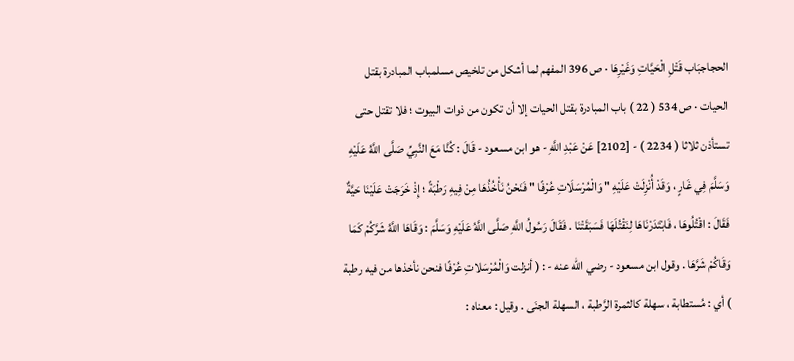الحجاجبَاب قَتْلِ الْحَيَّاتِ وَغَيْرِهَا · ص 396 المفهم لما أشكل من تلخيص مسلمباب المبادرة بقتل الحيات · ص 534 ( 22 ) باب المبادرة بقتل الحيات إلا أن تكون من ذوات البيوت ؛ فلا تقتل حتى تستأذن ثلاثا ( 2234 ) - [2102] عَنْ عَبْدِ اللَّهِ - هو ابن مسعود - قَالَ : كُنَّا مَعَ النَّبِيِّ صَلَّى اللَّهُ عَلَيْهِ وَسَلَّمَ فِي غَارٍ ، وَقَدْ أُنْزِلَتْ عَلَيْهِ " وَالْمُرْسَلَاتِ عُرْفًا " فَنَحْنُ نَأْخُذُهَا مِنْ فِيهِ رَطْبَةً ؛ إِذْ خَرَجَتْ عَلَيْنَا حَيَّةٌ فَقَالَ : اقْتُلُوهَا ، فَابْتَدَرْنَاهَا لِنَقْتُلَهَا فَسَبَقَتْنَا . فَقَالَ رَسُولُ اللَّهِ صَلَّى اللَّهُ عَلَيْهِ وَسَلَّمَ : وَقَاهَا اللَّهُ شَرَّكُمْ كَمَا وَقَاكُمْ شَرَّهَا . وقول ابن مسعود - رضي الله عنه - : ( أنزلت وَالْمُرْسَلاتِ عُرْفًا فنحن نأخذها من فيه رطبة ) أي : مُستطابة ، سهلة كالثمرة الرَّطبة ، السهلة الجنَى . وقيل : معناه :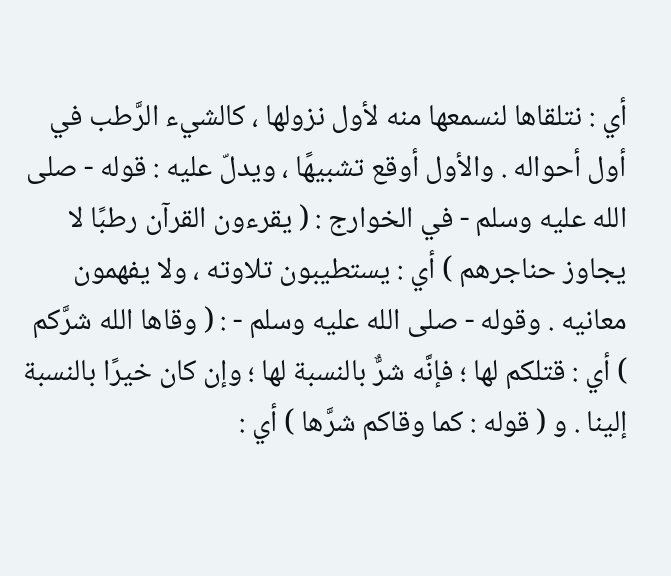أي : نتلقاها لنسمعها منه لأول نزولها ، كالشيء الرَّطب في أول أحواله . والأول أوقع تشبيهًا ، ويدلّ عليه : قوله - صلى الله عليه وسلم - في الخوارج : ( يقرءون القرآن رطبًا لا يجاوز حناجرهم ) أي : يستطيبون تلاوته ، ولا يفهمون معانيه . وقوله - صلى الله عليه وسلم - : ( وقاها الله شرَّكم ) أي : قتلكم لها ؛ فإنَّه شرٌّ بالنسبة لها ؛ وإن كان خيرًا بالنسبة إلينا . و ( قوله : كما وقاكم شرَّها ) أي :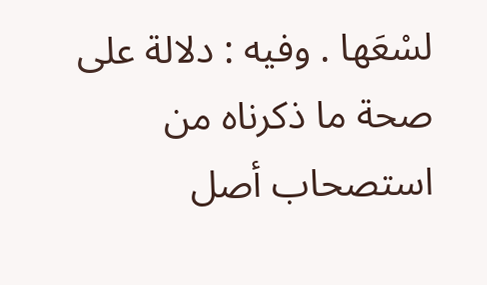لسْعَها . وفيه : دلالة على صحة ما ذكرناه من استصحاب أصل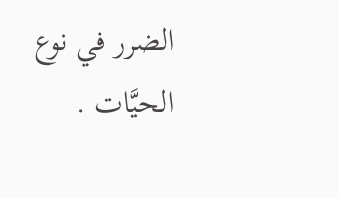الضرر في نوع الحيَّات .